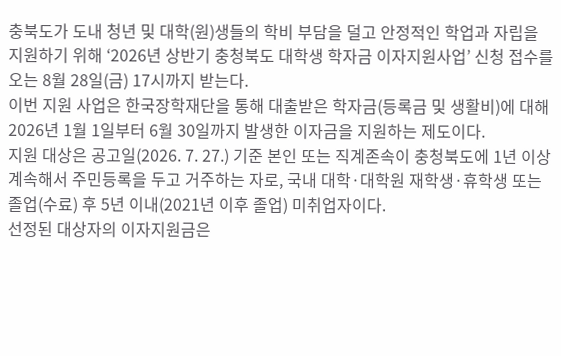충북도가 도내 청년 및 대학(원)생들의 학비 부담을 덜고 안정적인 학업과 자립을 지원하기 위해 ‘2026년 상반기 충청북도 대학생 학자금 이자지원사업’ 신청 접수를 오는 8월 28일(금) 17시까지 받는다.
이번 지원 사업은 한국장학재단을 통해 대출받은 학자금(등록금 및 생활비)에 대해 2026년 1월 1일부터 6월 30일까지 발생한 이자금을 지원하는 제도이다.
지원 대상은 공고일(2026. 7. 27.) 기준 본인 또는 직계존속이 충청북도에 1년 이상 계속해서 주민등록을 두고 거주하는 자로, 국내 대학·대학원 재학생·휴학생 또는 졸업(수료) 후 5년 이내(2021년 이후 졸업) 미취업자이다.
선정된 대상자의 이자지원금은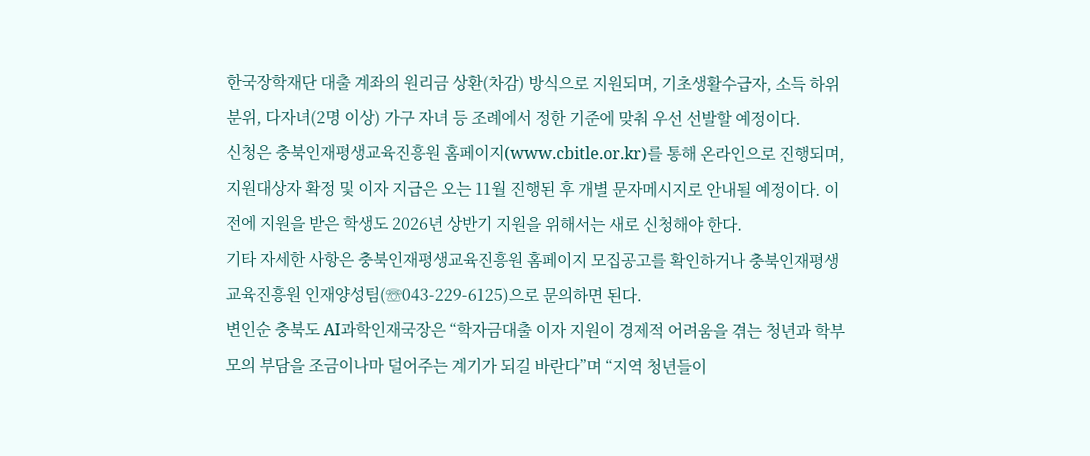한국장학재단 대출 계좌의 원리금 상환(차감) 방식으로 지원되며, 기초생활수급자, 소득 하위 분위, 다자녀(2명 이상) 가구 자녀 등 조례에서 정한 기준에 맞춰 우선 선발할 예정이다.
신청은 충북인재평생교육진흥원 홈페이지(www.cbitle.or.kr)를 통해 온라인으로 진행되며, 지원대상자 확정 및 이자 지급은 오는 11월 진행된 후 개별 문자메시지로 안내될 예정이다. 이전에 지원을 받은 학생도 2026년 상반기 지원을 위해서는 새로 신청해야 한다.
기타 자세한 사항은 충북인재평생교육진흥원 홈페이지 모집공고를 확인하거나 충북인재평생교육진흥원 인재양성팀(☏043-229-6125)으로 문의하면 된다.
변인순 충북도 AI과학인재국장은 “학자금대출 이자 지원이 경제적 어려움을 겪는 청년과 학부모의 부담을 조금이나마 덜어주는 계기가 되길 바란다”며 “지역 청년들이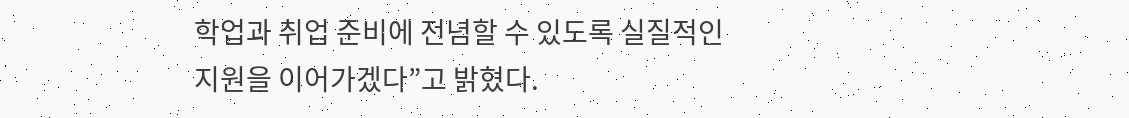학업과 취업 준비에 전념할 수 있도록 실질적인 지원을 이어가겠다”고 밝혔다.